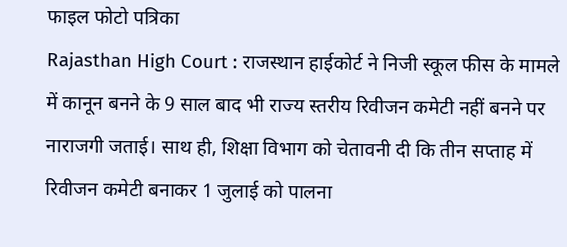फाइल फोटो पत्रिका
Rajasthan High Court : राजस्थान हाईकोर्ट ने निजी स्कूल फीस के मामले में कानून बनने के 9 साल बाद भी राज्य स्तरीय रिवीजन कमेटी नहीं बनने पर नाराजगी जताई। साथ ही, शिक्षा विभाग को चेतावनी दी कि तीन सप्ताह में रिवीजन कमेटी बनाकर 1 जुलाई को पालना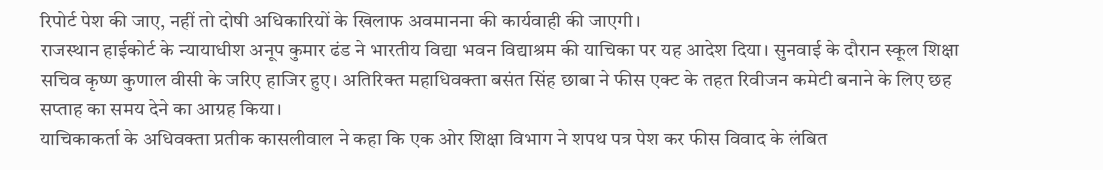रिपोर्ट पेश की जाए, नहीं तो दोषी अधिकारियों के खिलाफ अवमानना की कार्यवाही की जाएगी।
राजस्थान हाईकोर्ट के न्यायाधीश अनूप कुमार ढंड ने भारतीय विद्या भवन विद्याश्रम की याचिका पर यह आदेश दिया। सुनवाई के दौरान स्कूल शिक्षा सचिव कृष्ण कुणाल वीसी के जरिए हाजिर हुए। अतिरिक्त महाधिवक्ता बसंत सिंह छाबा ने फीस एक्ट के तहत रिवीजन कमेटी बनाने के लिए छह सप्ताह का समय देने का आग्रह किया।
याचिकाकर्ता के अधिवक्ता प्रतीक कासलीवाल ने कहा कि एक ओर शिक्षा विभाग ने शपथ पत्र पेश कर फीस विवाद के लंबित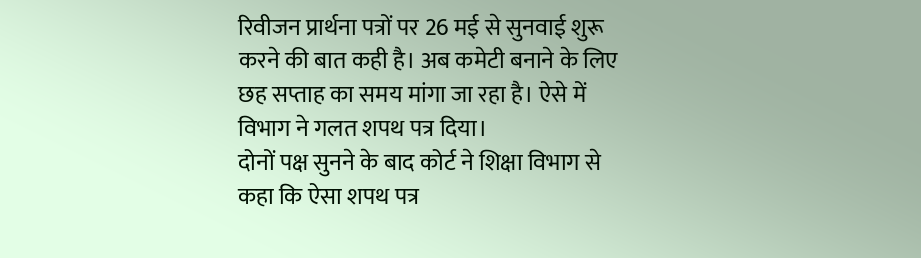रिवीजन प्रार्थना पत्रों पर 26 मई से सुनवाई शुरू करने की बात कही है। अब कमेटी बनाने के लिए छह सप्ताह का समय मांगा जा रहा है। ऐसे में विभाग ने गलत शपथ पत्र दिया।
दोनों पक्ष सुनने के बाद कोर्ट ने शिक्षा विभाग से कहा कि ऐसा शपथ पत्र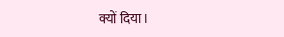क्यों दिया।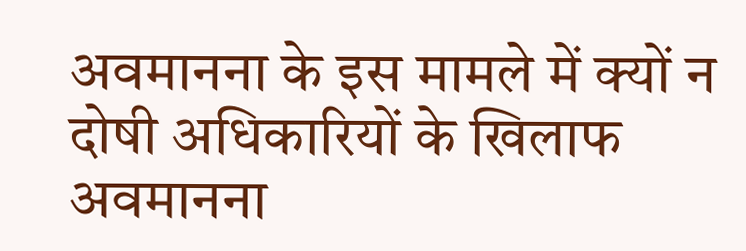अवमानना के इस मामले में क्यों न दोषी अधिकारियों के खिलाफ अवमानना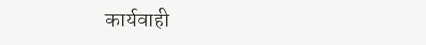कार्यवाही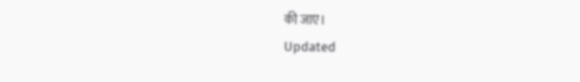की जाए।
Updated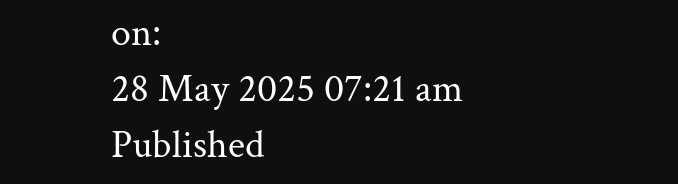on:
28 May 2025 07:21 am
Published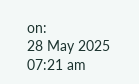on:
28 May 2025 07:21 am